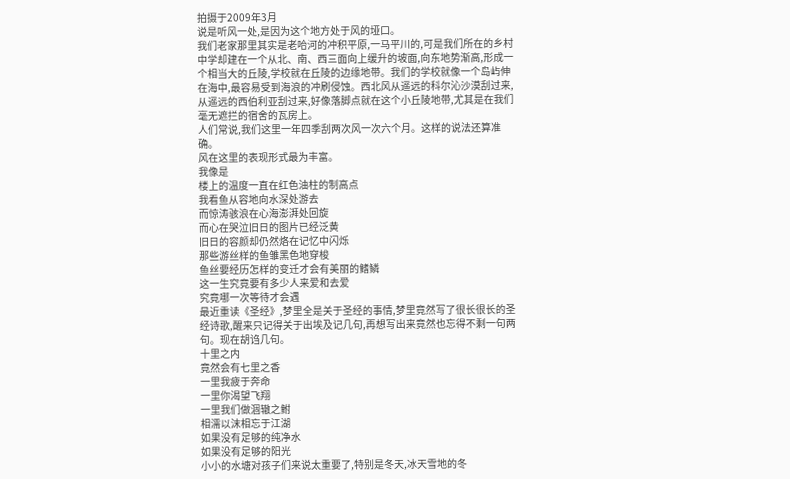拍摄于2009年3月
说是听风一处,是因为这个地方处于风的垭口。
我们老家那里其实是老哈河的冲积平原,一马平川的,可是我们所在的乡村中学却建在一个从北、南、西三面向上缓升的坡面,向东地势渐高,形成一个相当大的丘陵,学校就在丘陵的边缘地带。我们的学校就像一个岛屿伸在海中,最容易受到海浪的冲刷侵蚀。西北风从遥远的科尔沁沙漠刮过来,从遥远的西伯利亚刮过来,好像落脚点就在这个小丘陵地带,尤其是在我们毫无遮拦的宿舍的瓦房上。
人们常说,我们这里一年四季刮两次风一次六个月。这样的说法还算准确。
风在这里的表现形式最为丰富。
我像是
楼上的温度一直在红色油柱的制高点
我看鱼从容地向水深处游去
而惊涛骇浪在心海澎湃处回旋
而心在哭泣旧日的图片已经泛黄
旧日的容颜却仍然烙在记忆中闪烁
那些游丝样的鱼雏黑色地穿梭
鱼丝要经历怎样的变迁才会有美丽的鳍鳞
这一生究竟要有多少人来爱和去爱
究竟哪一次等待才会遇
最近重读《圣经》,梦里全是关于圣经的事情,梦里竟然写了很长很长的圣经诗歌,醒来只记得关于出埃及记几句,再想写出来竟然也忘得不剩一句两句。现在胡诌几句。
十里之内
竟然会有七里之香
一里我疲于奔命
一里你渴望飞翔
一里我们做涸辙之鲋
相濡以沫相忘于江湖
如果没有足够的纯净水
如果没有足够的阳光
小小的水塘对孩子们来说太重要了,特别是冬天,冰天雪地的冬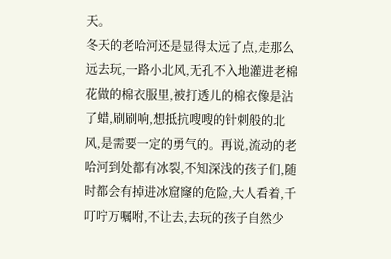天。
冬天的老哈河还是显得太远了点,走那么远去玩,一路小北风,无孔不入地灌进老棉花做的棉衣服里,被打透儿的棉衣像是沾了蜡,刷刷响,想抵抗嗖嗖的针刺般的北风,是需要一定的勇气的。再说,流动的老哈河到处都有冰裂,不知深浅的孩子们,随时都会有掉进冰窟窿的危险,大人看着,千叮咛万嘱咐,不让去,去玩的孩子自然少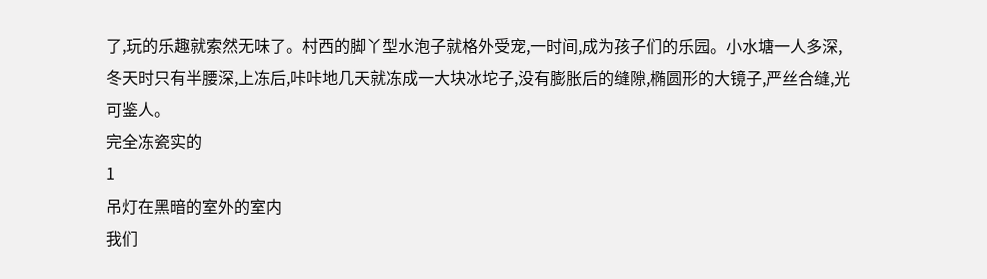了,玩的乐趣就索然无味了。村西的脚丫型水泡子就格外受宠,一时间,成为孩子们的乐园。小水塘一人多深,冬天时只有半腰深,上冻后,咔咔地几天就冻成一大块冰坨子,没有膨胀后的缝隙,椭圆形的大镜子,严丝合缝,光可鉴人。
完全冻瓷实的
1
吊灯在黑暗的室外的室内
我们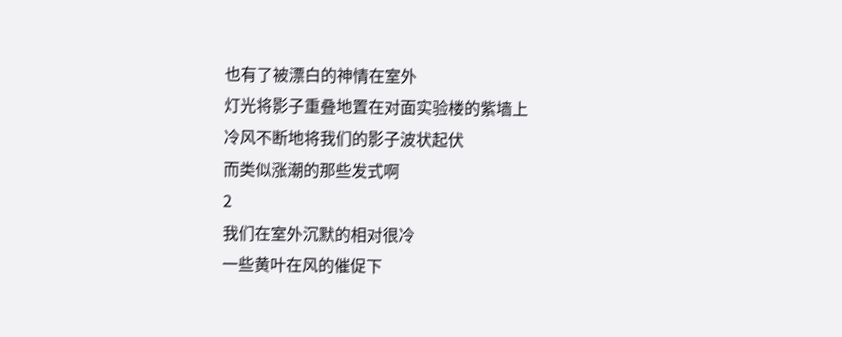也有了被漂白的神情在室外
灯光将影子重叠地置在对面实验楼的紫墙上
冷风不断地将我们的影子波状起伏
而类似涨潮的那些发式啊
2
我们在室外沉默的相对很冷
一些黄叶在风的催促下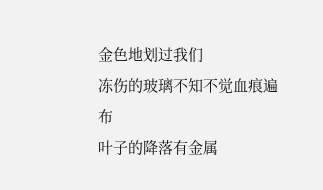金色地划过我们
冻伤的玻璃不知不觉血痕遍布
叶子的降落有金属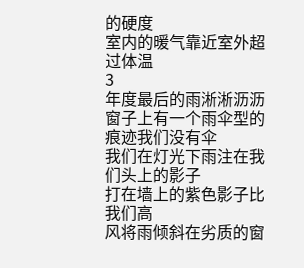的硬度
室内的暖气靠近室外超过体温
3
年度最后的雨淅淅沥沥
窗子上有一个雨伞型的痕迹我们没有伞
我们在灯光下雨注在我们头上的影子
打在墙上的紫色影子比我们高
风将雨倾斜在劣质的窗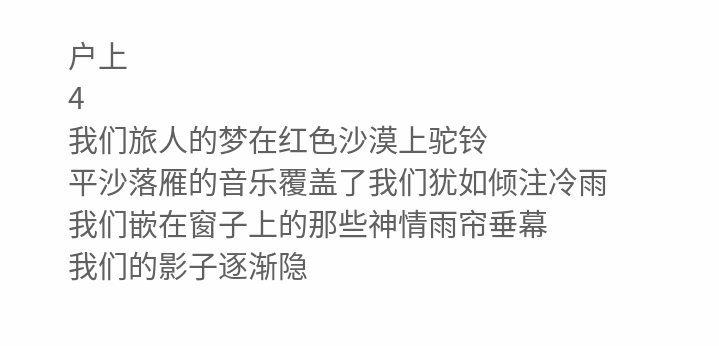户上
4
我们旅人的梦在红色沙漠上驼铃
平沙落雁的音乐覆盖了我们犹如倾注冷雨
我们嵌在窗子上的那些神情雨帘垂幕
我们的影子逐渐隐